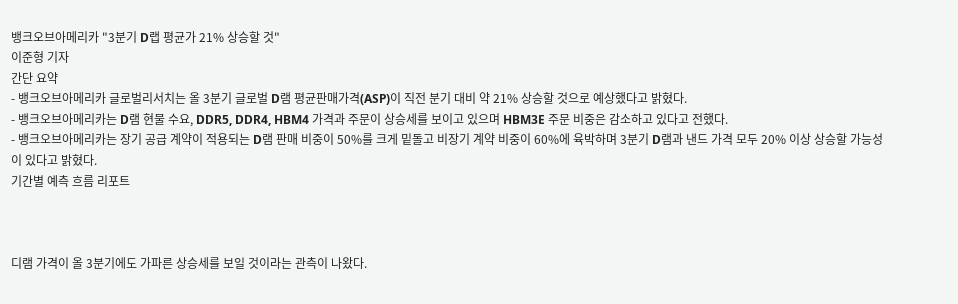뱅크오브아메리카 "3분기 D랩 평균가 21% 상승할 것"
이준형 기자
간단 요약
- 뱅크오브아메리카 글로벌리서치는 올 3분기 글로벌 D램 평균판매가격(ASP)이 직전 분기 대비 약 21% 상승할 것으로 예상했다고 밝혔다.
- 뱅크오브아메리카는 D램 현물 수요, DDR5, DDR4, HBM4 가격과 주문이 상승세를 보이고 있으며 HBM3E 주문 비중은 감소하고 있다고 전했다.
- 뱅크오브아메리카는 장기 공급 계약이 적용되는 D램 판매 비중이 50%를 크게 밑돌고 비장기 계약 비중이 60%에 육박하며 3분기 D램과 낸드 가격 모두 20% 이상 상승할 가능성이 있다고 밝혔다.
기간별 예측 흐름 리포트



디램 가격이 올 3분기에도 가파른 상승세를 보일 것이라는 관측이 나왔다.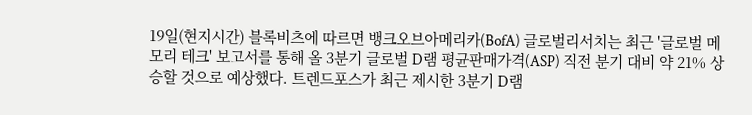19일(현지시간) 블록비츠에 따르면 뱅크오브아메리카(BofA) 글로벌리서치는 최근 '글로벌 메모리 테크' 보고서를 통해 올 3분기 글로벌 D램 평균판매가격(ASP) 직전 분기 대비 약 21% 상승할 것으로 예상했다. 트렌드포스가 최근 제시한 3분기 D램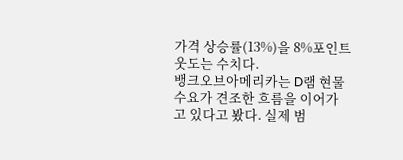가격 상승률(13%)을 8%포인트 웃도는 수치다.
뱅크오브아메리카는 D램 현물 수요가 견조한 흐름을 이어가고 있다고 봤다. 실제 범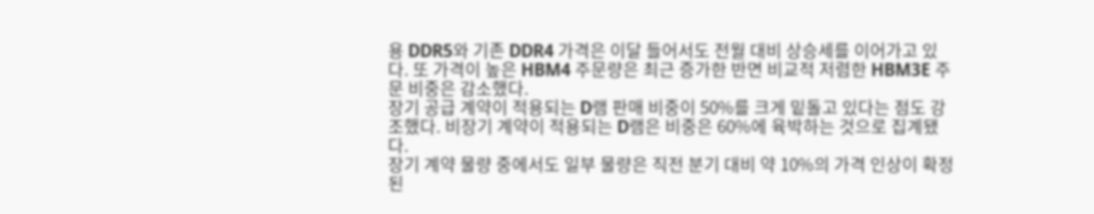용 DDR5와 기존 DDR4 가격은 이달 들어서도 전월 대비 상승세를 이어가고 있다. 또 가격이 높은 HBM4 주문량은 최근 증가한 반면 비교적 저렴한 HBM3E 주문 비중은 감소했다.
장기 공급 계약이 적용되는 D램 판매 비중이 50%를 크게 밑돌고 있다는 점도 강조했다. 비장기 계약이 적용되는 D램은 비중은 60%에 육박하는 것으로 집계됐다.
장기 계약 물량 중에서도 일부 물량은 직전 분기 대비 약 10%의 가격 인상이 확정된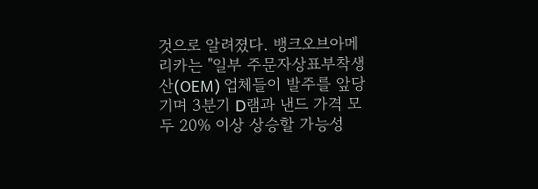것으로 알려졌다. 뱅크오브아메리카는 "일부 주문자상표부착생산(OEM) 업체들이 발주를 앞당기며 3분기 D램과 낸드 가격 모두 20% 이상 상승할 가능성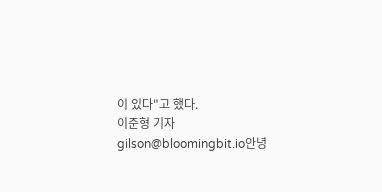이 있다"고 했다.
이준형 기자
gilson@bloomingbit.io안녕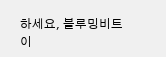하세요, 블루밍비트 이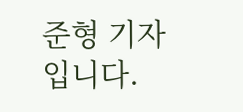준형 기자입니다.